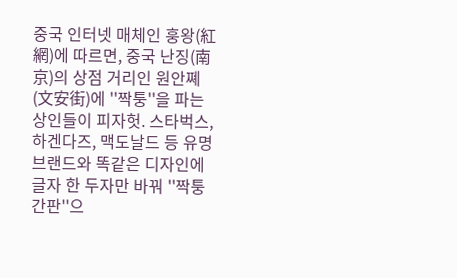중국 인터넷 매체인 훙왕(紅網)에 따르면, 중국 난징(南京)의 상점 거리인 원안쪠(文安街)에 ''짝퉁''을 파는 상인들이 피자헛. 스타벅스, 하겐다즈, 맥도날드 등 유명 브랜드와 똑같은 디자인에 글자 한 두자만 바꿔 ''짝퉁 간판''으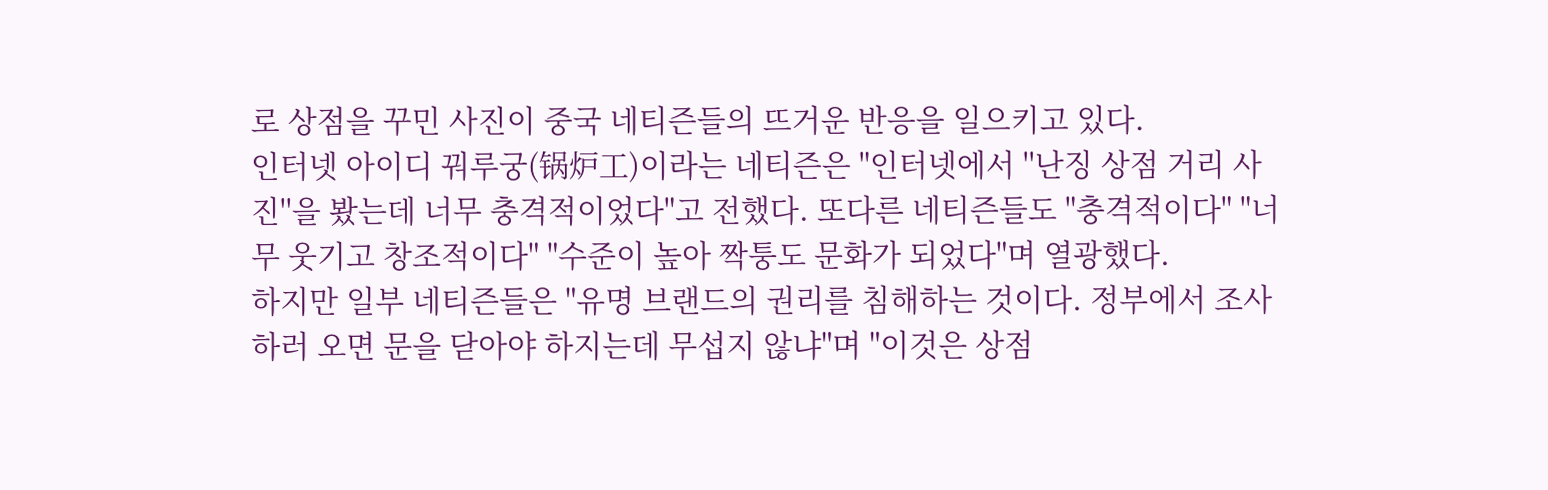로 상점을 꾸민 사진이 중국 네티즌들의 뜨거운 반응을 일으키고 있다.
인터넷 아이디 꿔루궁(锅炉工)이라는 네티즌은 "인터넷에서 ''난징 상점 거리 사진''을 봤는데 너무 충격적이었다"고 전했다. 또다른 네티즌들도 "충격적이다" "너무 웃기고 창조적이다" "수준이 높아 짝퉁도 문화가 되었다"며 열광했다.
하지만 일부 네티즌들은 "유명 브랜드의 권리를 침해하는 것이다. 정부에서 조사하러 오면 문을 닫아야 하지는데 무섭지 않냐"며 "이것은 상점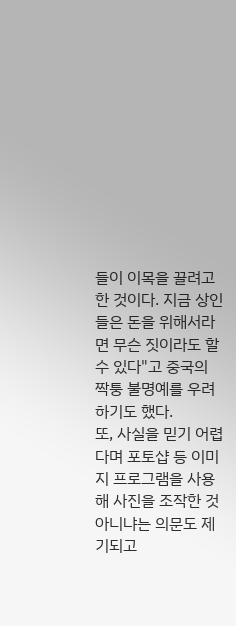들이 이목을 끌려고 한 것이다. 지금 상인들은 돈을 위해서라면 무슨 짓이라도 할 수 있다"고 중국의 짝퉁 불명예를 우려하기도 했다.
또, 사실을 믿기 어렵다며 포토샵 등 이미지 프로그램을 사용해 사진을 조작한 것 아니냐는 의문도 제기되고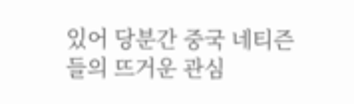있어 당분간 중국 네티즌들의 뜨거운 관심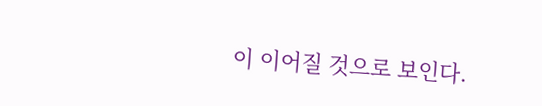이 이어질 것으로 보인다.